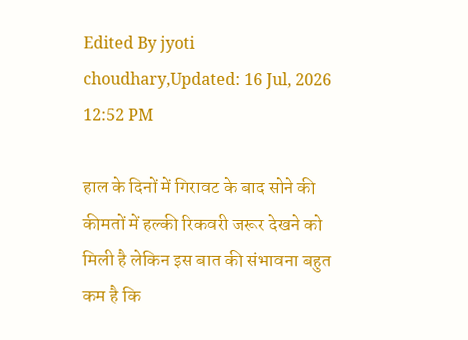Edited By jyoti choudhary,Updated: 16 Jul, 2026 12:52 PM

हाल के दिनों में गिरावट के बाद सोने की कीमतों में हल्की रिकवरी जरूर देखने को मिली है लेकिन इस बात की संभावना बहुत कम है कि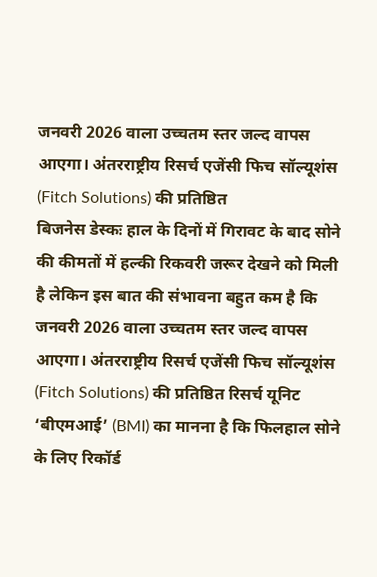जनवरी 2026 वाला उच्चतम स्तर जल्द वापस आएगा। अंतरराष्ट्रीय रिसर्च एजेंसी फिच सॉल्यूशंस (Fitch Solutions) की प्रतिष्ठित
बिजनेस डेस्कः हाल के दिनों में गिरावट के बाद सोने की कीमतों में हल्की रिकवरी जरूर देखने को मिली है लेकिन इस बात की संभावना बहुत कम है कि जनवरी 2026 वाला उच्चतम स्तर जल्द वापस आएगा। अंतरराष्ट्रीय रिसर्च एजेंसी फिच सॉल्यूशंस (Fitch Solutions) की प्रतिष्ठित रिसर्च यूनिट ‘बीएमआई’ (BMI) का मानना है कि फिलहाल सोने के लिए रिकॉर्ड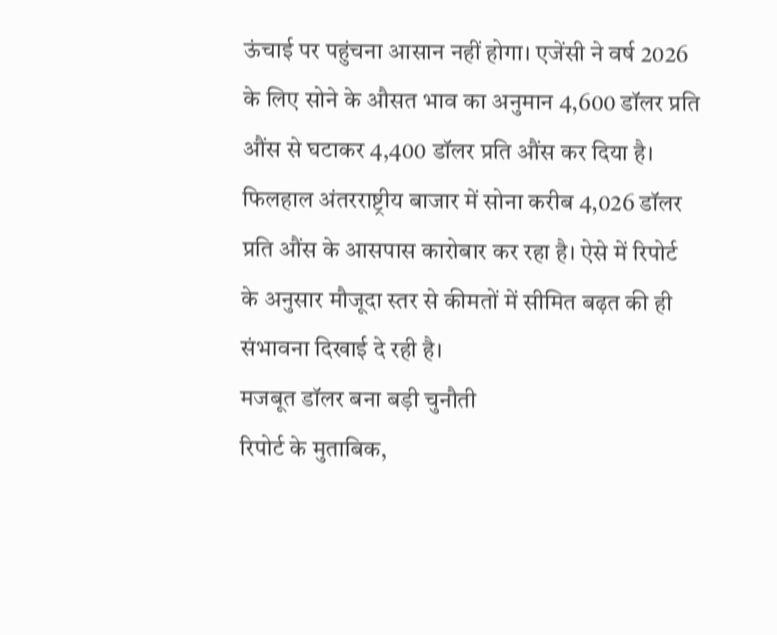ऊंचाई पर पहुंचना आसान नहीं होगा। एजेंसी ने वर्ष 2026 के लिए सोने के औसत भाव का अनुमान 4,600 डॉलर प्रति औंस से घटाकर 4,400 डॉलर प्रति औंस कर दिया है।
फिलहाल अंतरराष्ट्रीय बाजार में सोना करीब 4,026 डॉलर प्रति औंस के आसपास कारोबार कर रहा है। ऐसे में रिपोर्ट के अनुसार मौजूदा स्तर से कीमतों में सीमित बढ़त की ही संभावना दिखाई दे रही है।
मजबूत डॉलर बना बड़ी चुनौती
रिपोर्ट के मुताबिक,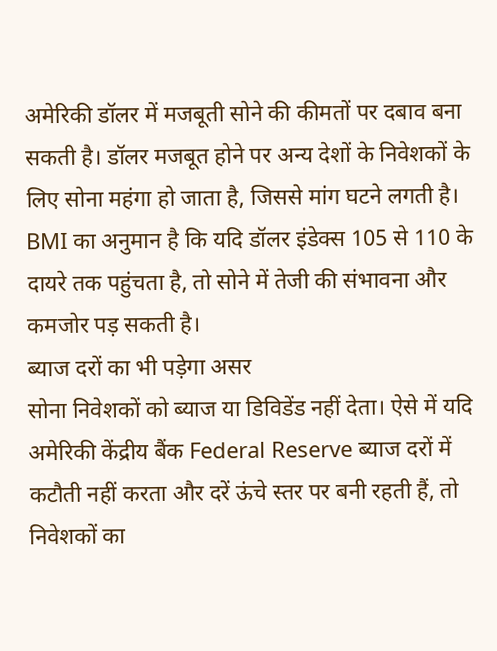अमेरिकी डॉलर में मजबूती सोने की कीमतों पर दबाव बना सकती है। डॉलर मजबूत होने पर अन्य देशों के निवेशकों के लिए सोना महंगा हो जाता है, जिससे मांग घटने लगती है। BMI का अनुमान है कि यदि डॉलर इंडेक्स 105 से 110 के दायरे तक पहुंचता है, तो सोने में तेजी की संभावना और कमजोर पड़ सकती है।
ब्याज दरों का भी पड़ेगा असर
सोना निवेशकों को ब्याज या डिविडेंड नहीं देता। ऐसे में यदि अमेरिकी केंद्रीय बैंक Federal Reserve ब्याज दरों में कटौती नहीं करता और दरें ऊंचे स्तर पर बनी रहती हैं, तो निवेशकों का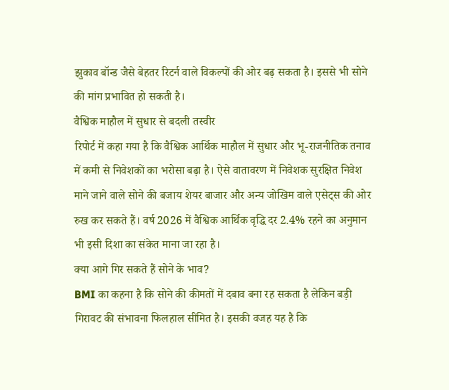झुकाव बॉन्ड जैसे बेहतर रिटर्न वाले विकल्पों की ओर बढ़ सकता है। इससे भी सोने की मांग प्रभावित हो सकती है।
वैश्विक माहौल में सुधार से बदली तस्वीर
रिपोर्ट में कहा गया है कि वैश्विक आर्थिक माहौल में सुधार और भू-राजनीतिक तनाव में कमी से निवेशकों का भरोसा बढ़ा है। ऐसे वातावरण में निवेशक सुरक्षित निवेश माने जाने वाले सोने की बजाय शेयर बाजार और अन्य जोखिम वाले एसेट्स की ओर रुख कर सकते हैं। वर्ष 2026 में वैश्विक आर्थिक वृद्धि दर 2.4% रहने का अनुमान भी इसी दिशा का संकेत माना जा रहा है।
क्या आगे गिर सकते हैं सोने के भाव?
BMI का कहना है कि सोने की कीमतों में दबाव बना रह सकता है लेकिन बड़ी गिरावट की संभावना फिलहाल सीमित है। इसकी वजह यह है कि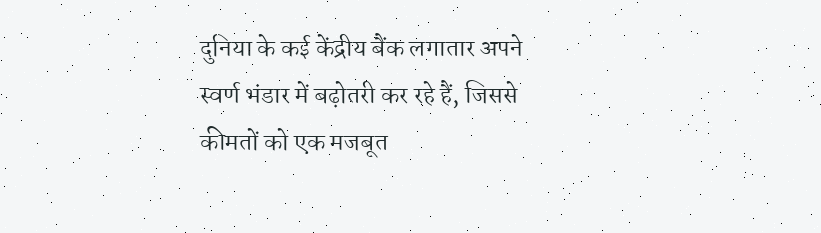दुनिया के कई केंद्रीय बैंक लगातार अपने स्वर्ण भंडार में बढ़ोतरी कर रहे हैं, जिससे कीमतों को एक मजबूत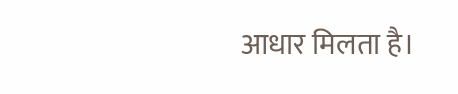आधार मिलता है।